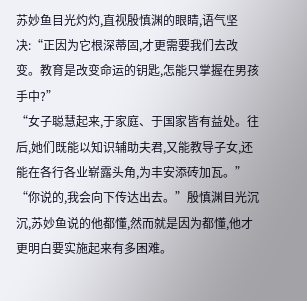苏妙鱼目光灼灼,直视殷慎渊的眼睛,语气坚决:“正因为它根深蒂固,才更需要我们去改变。教育是改变命运的钥匙,怎能只掌握在男孩手中?”
“女子聪慧起来,于家庭、于国家皆有益处。往后,她们既能以知识辅助夫君,又能教导子女,还能在各行各业崭露头角,为丰安添砖加瓦。”
“你说的,我会向下传达出去。”殷慎渊目光沉沉,苏妙鱼说的他都懂,然而就是因为都懂,他才更明白要实施起来有多困难。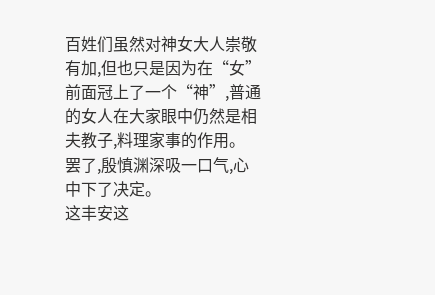百姓们虽然对神女大人崇敬有加,但也只是因为在“女”前面冠上了一个“神”,普通的女人在大家眼中仍然是相夫教子,料理家事的作用。
罢了,殷慎渊深吸一口气,心中下了决定。
这丰安这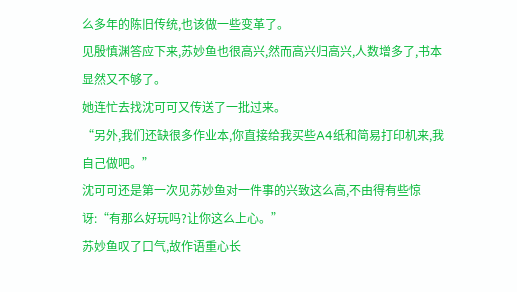么多年的陈旧传统,也该做一些变革了。
见殷慎渊答应下来,苏妙鱼也很高兴,然而高兴归高兴,人数增多了,书本显然又不够了。
她连忙去找沈可可又传送了一批过来。
“另外,我们还缺很多作业本,你直接给我买些A4纸和简易打印机来,我自己做吧。”
沈可可还是第一次见苏妙鱼对一件事的兴致这么高,不由得有些惊讶:“有那么好玩吗?让你这么上心。”
苏妙鱼叹了口气,故作语重心长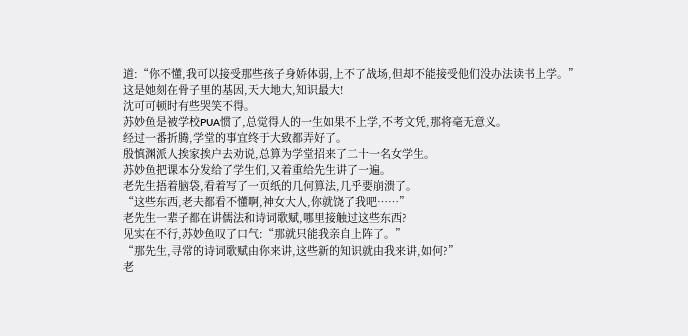道:“你不懂,我可以接受那些孩子身娇体弱,上不了战场,但却不能接受他们没办法读书上学。”
这是她刻在骨子里的基因,天大地大,知识最大!
沈可可顿时有些哭笑不得。
苏妙鱼是被学校PUA惯了,总觉得人的一生如果不上学,不考文凭,那将毫无意义。
经过一番折腾,学堂的事宜终于大致都弄好了。
殷慎渊派人挨家挨户去劝说,总算为学堂招来了二十一名女学生。
苏妙鱼把课本分发给了学生们,又着重给先生讲了一遍。
老先生捂着脑袋,看着写了一页纸的几何算法,几乎要崩溃了。
“这些东西,老夫都看不懂啊,神女大人,你就饶了我吧……”
老先生一辈子都在讲儒法和诗词歌赋,哪里接触过这些东西?
见实在不行,苏妙鱼叹了口气:“那就只能我亲自上阵了。”
“那先生,寻常的诗词歌赋由你来讲,这些新的知识就由我来讲,如何?”
老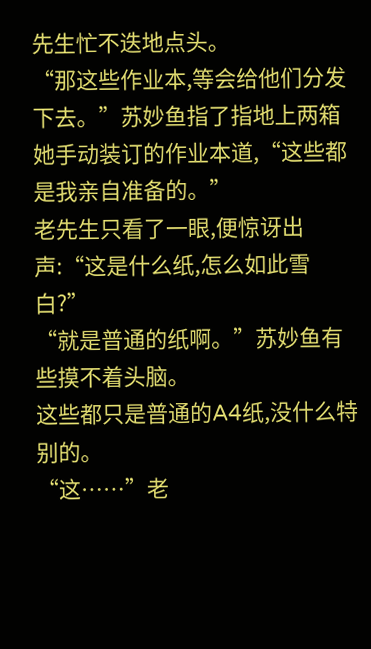先生忙不迭地点头。
“那这些作业本,等会给他们分发下去。”苏妙鱼指了指地上两箱她手动装订的作业本道,“这些都是我亲自准备的。”
老先生只看了一眼,便惊讶出声:“这是什么纸,怎么如此雪白?”
“就是普通的纸啊。”苏妙鱼有些摸不着头脑。
这些都只是普通的A4纸,没什么特别的。
“这……”老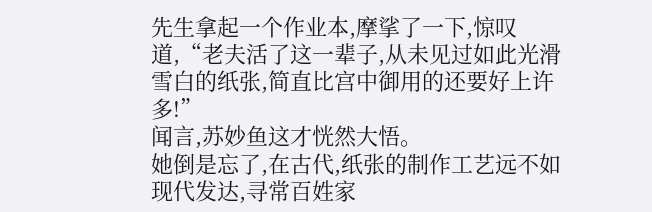先生拿起一个作业本,摩挲了一下,惊叹道,“老夫活了这一辈子,从未见过如此光滑雪白的纸张,简直比宫中御用的还要好上许多!”
闻言,苏妙鱼这才恍然大悟。
她倒是忘了,在古代,纸张的制作工艺远不如现代发达,寻常百姓家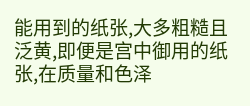能用到的纸张,大多粗糙且泛黄,即便是宫中御用的纸张,在质量和色泽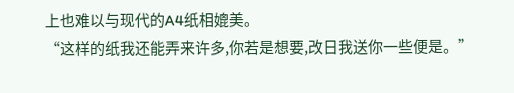上也难以与现代的A4纸相媲美。
“这样的纸我还能弄来许多,你若是想要,改日我送你一些便是。”